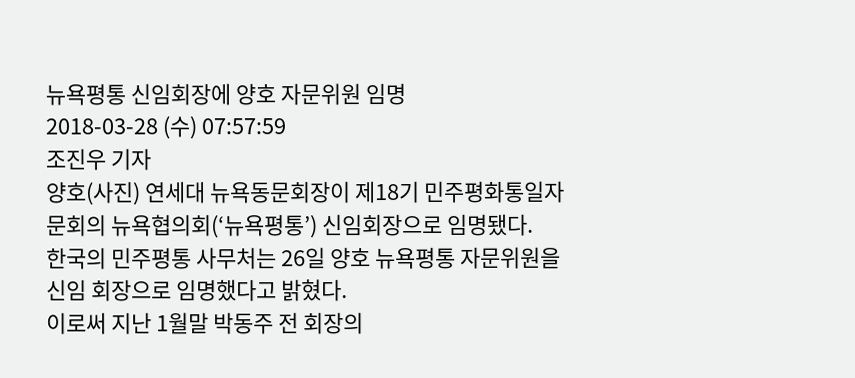뉴욕평통 신임회장에 양호 자문위원 임명
2018-03-28 (수) 07:57:59
조진우 기자
양호(사진) 연세대 뉴욕동문회장이 제18기 민주평화통일자문회의 뉴욕협의회(‘뉴욕평통’) 신임회장으로 임명됐다.
한국의 민주평통 사무처는 26일 양호 뉴욕평통 자문위원을 신임 회장으로 임명했다고 밝혔다.
이로써 지난 1월말 박동주 전 회장의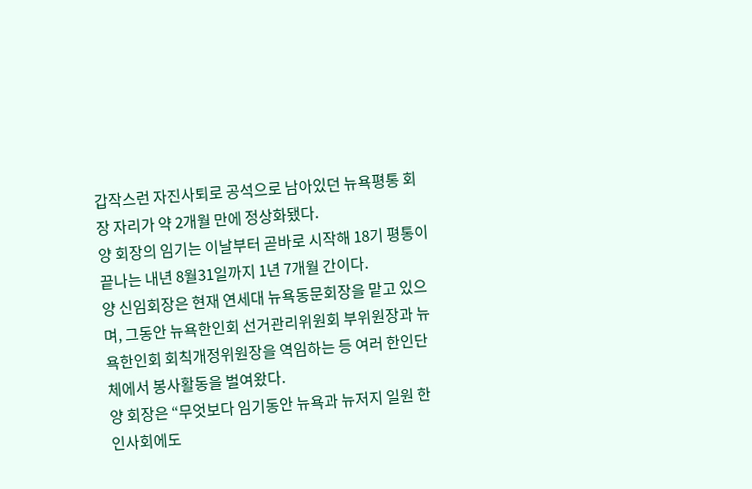갑작스런 자진사퇴로 공석으로 남아있던 뉴욕평통 회장 자리가 약 2개월 만에 정상화됐다.
양 회장의 임기는 이날부터 곧바로 시작해 18기 평통이 끝나는 내년 8월31일까지 1년 7개월 간이다.
양 신임회장은 현재 연세대 뉴욕동문회장을 맡고 있으며, 그동안 뉴욕한인회 선거관리위원회 부위원장과 뉴욕한인회 회칙개정위원장을 역임하는 등 여러 한인단체에서 봉사활동을 벌여왔다.
양 회장은 “무엇보다 임기동안 뉴욕과 뉴저지 일원 한인사회에도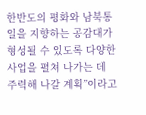한반도의 평화와 남북통일을 지향하는 공감대가 형성될 수 있도록 다양한 사업을 펼쳐 나가는 데 주력해 나갈 계획”이라고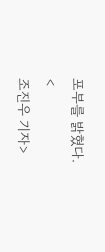포부를 밝혔다.
<
조진우 기자>